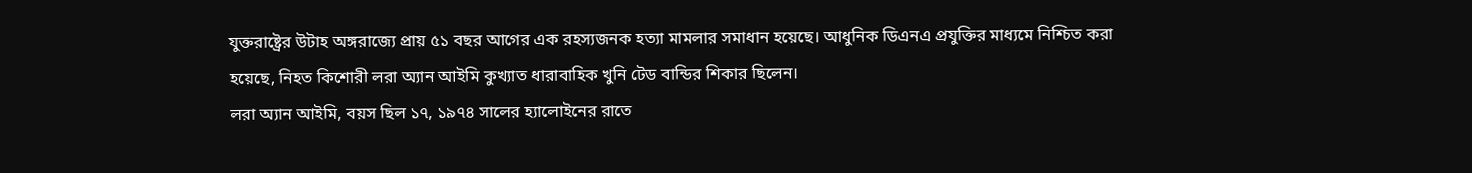যুক্তরাষ্ট্রের উটাহ অঙ্গরাজ্যে প্রায় ৫১ বছর আগের এক রহস্যজনক হত্যা মামলার সমাধান হয়েছে। আধুনিক ডিএনএ প্রযুক্তির মাধ্যমে নিশ্চিত করা হয়েছে, নিহত কিশোরী লরা অ্যান আইমি কুখ্যাত ধারাবাহিক খুনি টেড বান্ডির শিকার ছিলেন।
লরা অ্যান আইমি, বয়স ছিল ১৭, ১৯৭৪ সালের হ্যালোইনের রাতে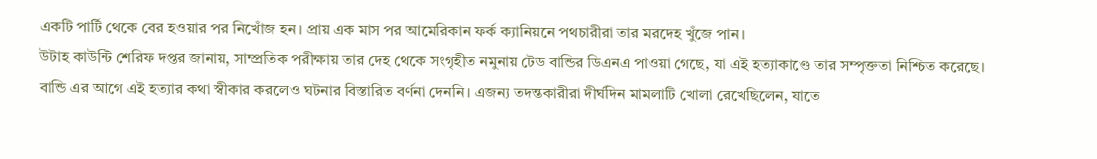একটি পার্টি থেকে বের হওয়ার পর নিখোঁজ হন। প্রায় এক মাস পর আমেরিকান ফর্ক ক্যানিয়নে পথচারীরা তার মরদেহ খুঁজে পান।
উটাহ কাউন্টি শেরিফ দপ্তর জানায়, সাম্প্রতিক পরীক্ষায় তার দেহ থেকে সংগৃহীত নমুনায় টেড বান্ডির ডিএনএ পাওয়া গেছে, যা এই হত্যাকাণ্ডে তার সম্পৃক্ততা নিশ্চিত করেছে।
বান্ডি এর আগে এই হত্যার কথা স্বীকার করলেও ঘটনার বিস্তারিত বর্ণনা দেননি। এজন্য তদন্তকারীরা দীর্ঘদিন মামলাটি খোলা রেখেছিলেন, যাতে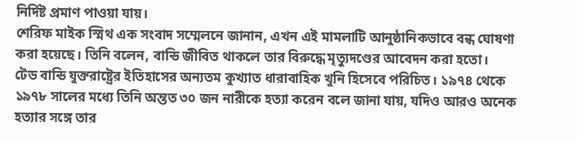নির্দিষ্ট প্রমাণ পাওয়া যায়।
শেরিফ মাইক স্মিথ এক সংবাদ সম্মেলনে জানান, এখন এই মামলাটি আনুষ্ঠানিকভাবে বন্ধ ঘোষণা করা হয়েছে। তিনি বলেন, বান্ডি জীবিত থাকলে তার বিরুদ্ধে মৃত্যুদণ্ডের আবেদন করা হতো।
টেড বান্ডি যুক্তরাষ্ট্রের ইতিহাসের অন্যতম কুখ্যাত ধারাবাহিক খুনি হিসেবে পরিচিত। ১৯৭৪ থেকে ১৯৭৮ সালের মধ্যে তিনি অন্তত ৩০ জন নারীকে হত্যা করেন বলে জানা যায়, যদিও আরও অনেক হত্যার সঙ্গে তার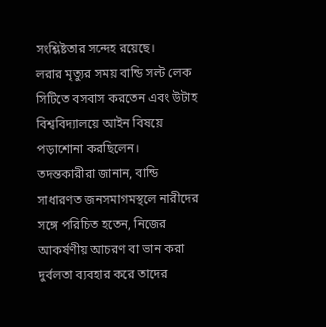সংশ্লিষ্টতার সন্দেহ রয়েছে।
লরার মৃত্যুর সময় বান্ডি সল্ট লেক সিটিতে বসবাস করতেন এবং উটাহ বিশ্ববিদ্যালয়ে আইন বিষয়ে পড়াশোনা করছিলেন।
তদন্তকারীরা জানান, বান্ডি সাধারণত জনসমাগমস্থলে নারীদের সঙ্গে পরিচিত হতেন, নিজের আকর্ষণীয় আচরণ বা ভান করা দুর্বলতা ব্যবহার করে তাদের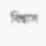বিশ্বাস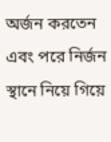অর্জন করতেন এবং পরে নির্জন স্থানে নিয়ে গিয়ে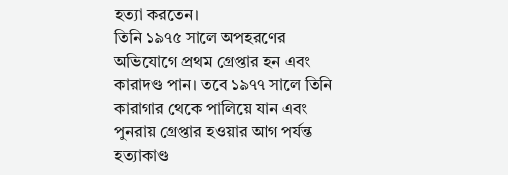হত্যা করতেন।
তিনি ১৯৭৫ সালে অপহরণের অভিযোগে প্রথম গ্রেপ্তার হন এবং কারাদণ্ড পান। তবে ১৯৭৭ সালে তিনি কারাগার থেকে পালিয়ে যান এবং পুনরায় গ্রেপ্তার হওয়ার আগ পর্যন্ত হত্যাকাণ্ড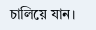চালিয়ে যান।